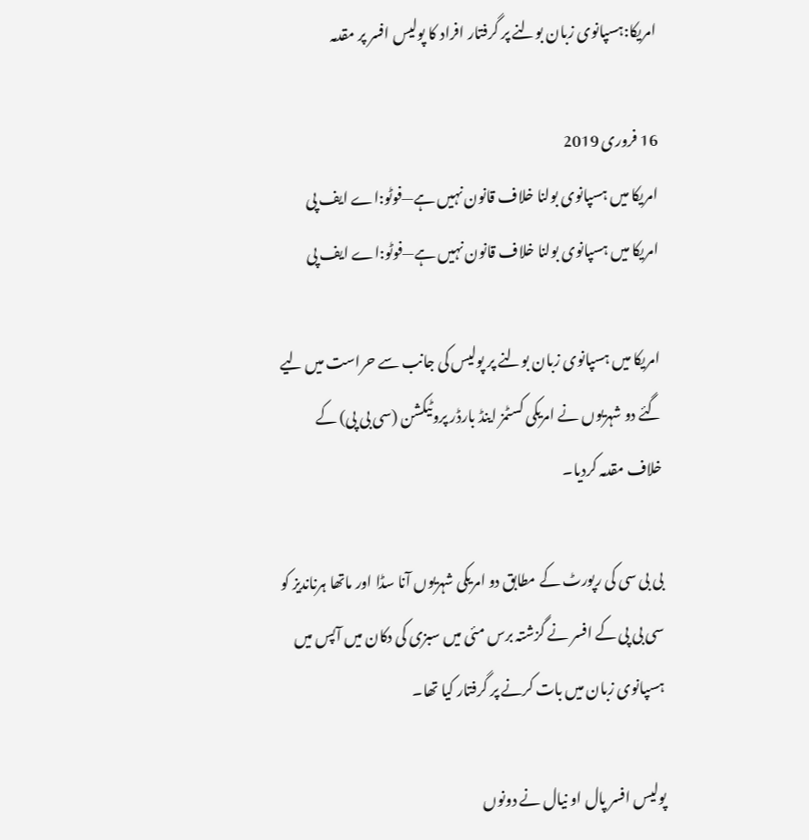امریکا:ہسپانوی زبان بولنے پر گرفتار افراد کا پولیس افسر پر مقدمہ

16 فروری 2019
امریکا میں ہسپانوی بولنا خلاف قانون نہیں ہے—فوٹو:اے ایف پی
امریکا میں ہسپانوی بولنا خلاف قانون نہیں ہے—فوٹو:اے ایف پی

امریکا میں ہسپانوی زبان بولنے پر پولیس کی جانب سے حراست میں لیے گئے دو شہریوں نے امریکی کسٹمز اینڈ بارڈر پروٹیکشن (سی بی پی) کے خلاف مقدمہ کردیا۔

بی بی سی کی رپورٹ کے مطابق دو امریکی شہریوں آنا سڈا اور ماتھا ہرناندیز کو سی بی پی کے افسر نے گزشتہ برس مئی میں سبزی کی دکان میں آپس میں ہسپانوی زبان میں بات کرنے پر گرفتار کیا تھا۔

پولیس افسر پال او نیال نے دونوں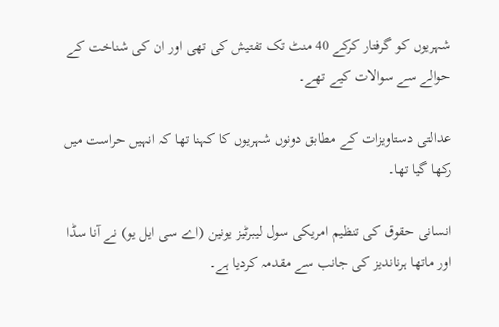شہریوں کو گرفتار کرکے 40 منٹ تک تفتیش کی تھی اور ان کی شناخت کے حوالے سے سوالات کیے تھے۔

عدالتی دستاویزات کے مطابق دونوں شہریوں کا کہنا تھا کہ انہیں حراست میں رکھا گیا تھا۔

انسانی حقوق کی تنظیم امریکی سول لیبرٹیز یونین (اے سی ایل یو) نے آنا سڈا اور ماتھا ہرناندیز کی جانب سے مقدمہ کردیا ہے۔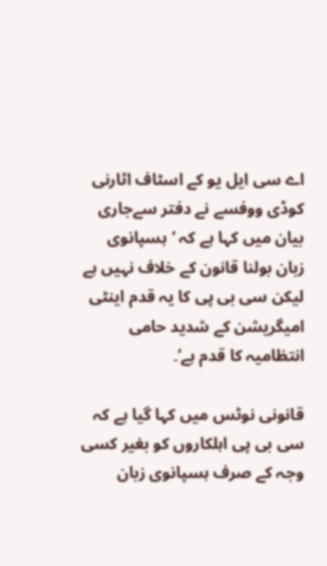اے سی ایل یو کے اسٹاف اٹارنی کوڈی ووفسے نے دفتر سےجاری بیان میں کہا ہے کہ ‘ہسپانوی زبان بولنا قانون کے خلاف نہیں ہے لیکن سی بی پی کا یہ قدم اینٹی امیگریشن کے شدید حامی انتظامیہ کا قدم ہے’۔

قانونی نوٹس میں کہا گیا ہے کہ سی بی پی اہلکاروں کو بغیر کسی وجہ کے صرف ہسپانوی زبان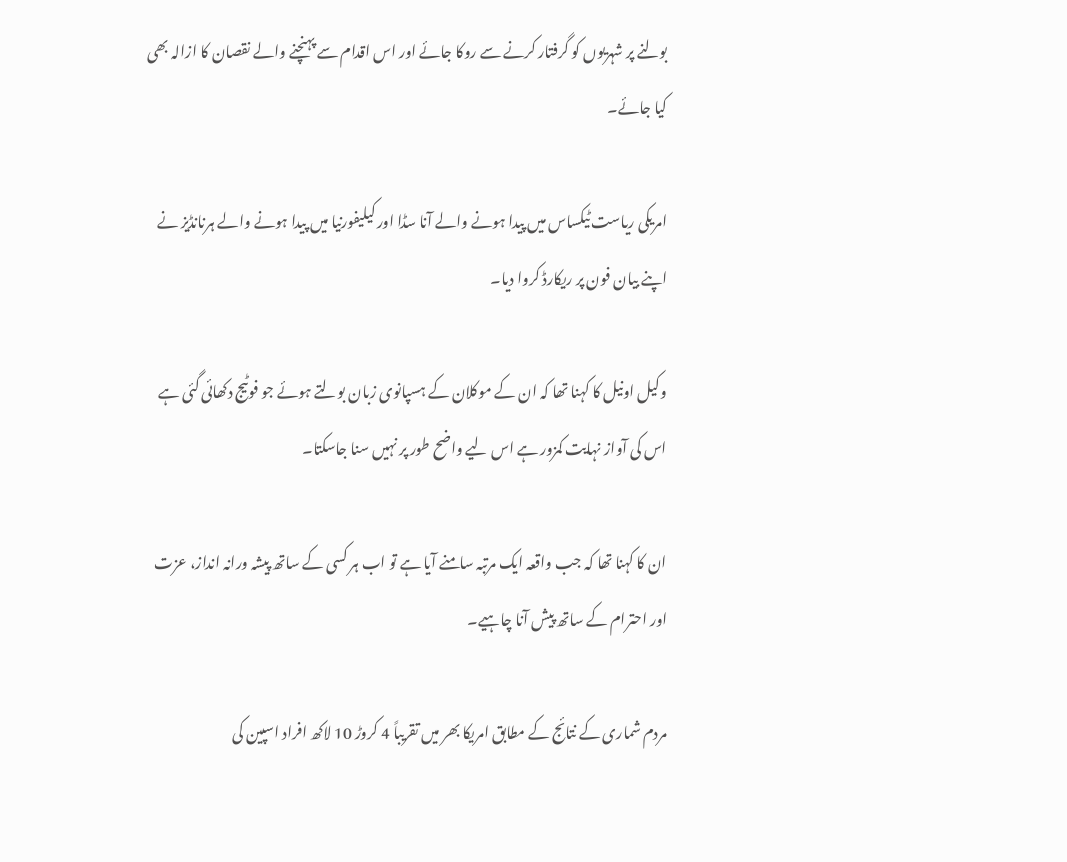بولنے پر شہریوں کو گرفتار کرنے سے روکا جائے اور اس اقدام سے پہنچنے والے نقصان کا ازالہ بھی کیا جائے۔

امریکی ریاست ٹیکساس میں پیدا ہونے والے آنا سڈا اور کیلیفورنیا میں پیدا ہونے والے ہرنانڈیز نے اپنے بیان فون پر ریکارڈ کروا دیا۔

وکیل اونیل کا کہنا تھا کہ ان کے موکلان کے ہسپانوی زبان بولتے ہوئے جو فوٹیج دکھائی گئی ہے اس کی آواز نہایت کمزور ہے اس لیے واضح طور پر نہیں سنا جاسکتا۔

ان کا کہنا تھا کہ جب واقعہ ایک مرتبہ سامنے آیا ہے تو اب ہر کسی کے ساتھ پیشہ ورانہ انداز، عزت اور احترام کے ساتھ پیش آنا چاہیے۔

مردم شماری کے نتائج کے مطابق امریکا بھر میں تقریباً 4 کروڑ 10 لاکھ افراد اسپین کی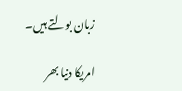زبان بولتے ہیں۔

امریکا دنیا بھر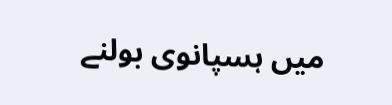میں ہسپانوی بولنے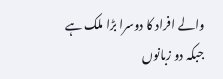والے افراد کا دوسرا بڑا ملک ہے جبکہ دو زبانوں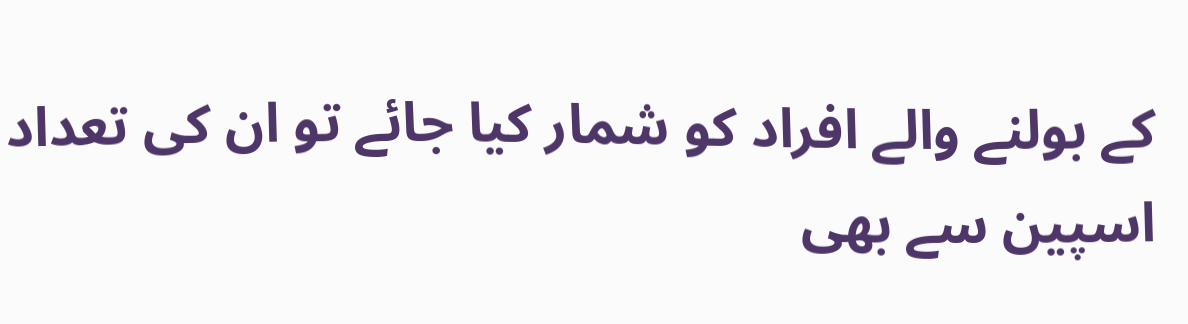کے بولنے والے افراد کو شمار کیا جائے تو ان کی تعداد اسپین سے بھی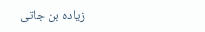زیادہ بن جاتی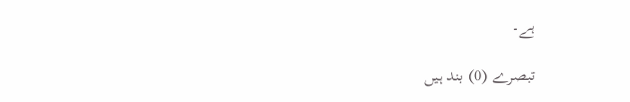ہے۔

تبصرے (0) بند ہیں